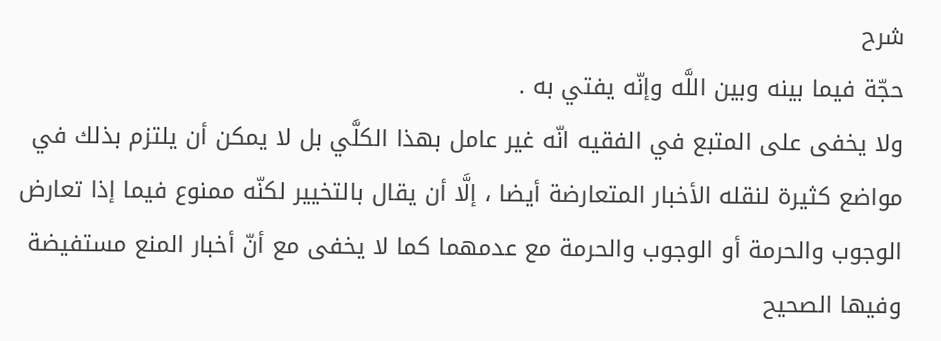شرح
حجّة فيما بينه وبين اللَّه وإنّه يفتي به .
ولا يخفى على المتبع في الفقيه انّه غير عامل بهذا الكلَّي بل لا يمكن أن يلتزم بذلك في مواضع كثيرة لنقله الأخبار المتعارضة أيضا ، إلَّا أن يقال بالتخيير لكنّه ممنوع فيما إذا تعارض الوجوب والحرمة أو الوجوب والحرمة مع عدمهما كما لا يخفى مع أنّ أخبار المنع مستفيضة وفيها الصحيح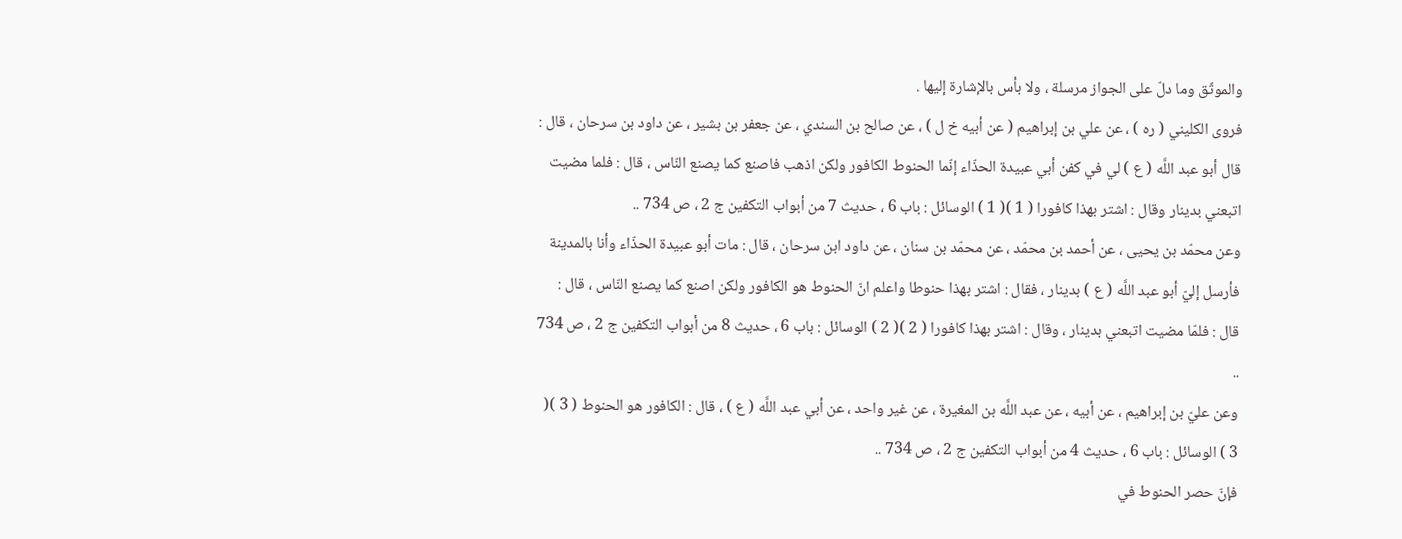والموثّق وما دلّ على الجواز مرسلة ، ولا بأس بالإشارة إليها .
فروى الكليني ( ره ) ، عن علي بن إبراهيم ( عن أبيه خ ل ) ، عن صالح بن السندي ، عن جعفر بن بشير ، عن داود بن سرحان ، قال : قال أبو عبد اللَّه ( ع ) لي في كفن أبي عبيدة الحذّاء إنّما الحنوط الكافور ولكن اذهب فاصنع كما يصنع النّاس ، قال : فلما مضيت اتبعني بدينار وقال : اشتر بهذا كافورا ( 1 )( 1 ) الوسائل : باب 6 ، حديث 7 من أبواب التكفين ج 2 ، ص 734 ..
وعن محمّد بن يحيى ، عن أحمد بن محمّد ، عن محمّد بن سنان ، عن داود ابن سرحان ، قال : مات أبو عبيدة الحذّاء وأنا بالمدينة فأرسل إليّ أبو عبد اللَّه ( ع ) بدينار ، فقال : اشتر بهذا حنوطا واعلم انّ الحنوط هو الكافور ولكن اصنع كما يصنع النّاس ، قال : قال : فلمّا مضيت اتبعني بدينار ، وقال : اشتر بهذا كافورا ( 2 )( 2 ) الوسائل : باب 6 ، حديث 8 من أبواب التكفين ج 2 ، ص 734 ..
وعن عليّ بن إبراهيم ، عن أبيه ، عن عبد اللَّه بن المغيرة ، عن غير واحد ، عن أبي عبد اللَّه ( ع ) ، قال : الكافور هو الحنوط ( 3 )( 3 ) الوسائل : باب 6 ، حديث 4 من أبواب التكفين ج 2 ، ص 734 ..
فإنّ حصر الحنوط في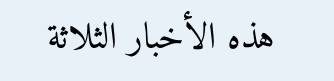هذه الأخبار الثلاثة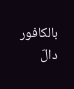بالكافور دالّ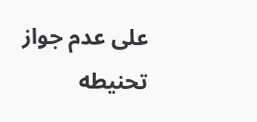على عدم جواز تحنيطه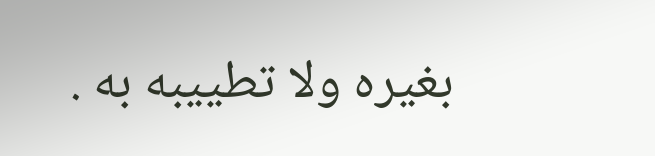بغيره ولا تطييبه به .